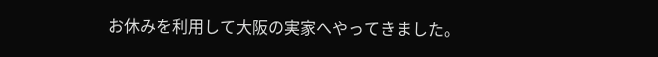お休みを利用して大阪の実家へやってきました。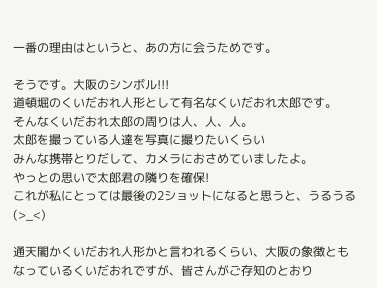一番の理由はというと、あの方に会うためです。

そうです。大阪のシンボル!!!
道頓堀のくいだおれ人形として有名なくいだおれ太郎です。
そんなくいだおれ太郎の周りは人、人、人。
太郎を撮っている人達を写真に撮りたいくらい
みんな携帯とりだして、カメラにおさめていましたよ。
やっとの思いで太郎君の隣りを確保!
これが私にとっては最後の2ショットになると思うと、うるうる(>_<)

通天閣かくいだおれ人形かと言われるくらい、大阪の象徴とも
なっているくいだおれですが、皆さんがご存知のとおり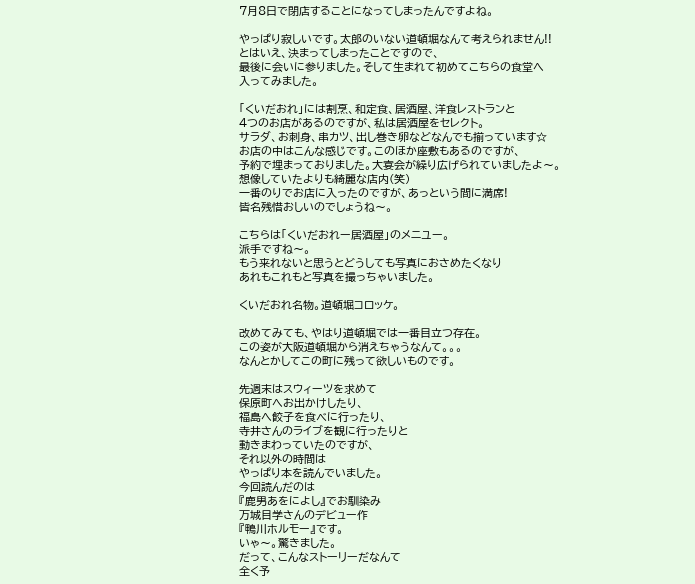7月8日で閉店することになってしまったんですよね。

やっぱり寂しいです。太郎のいない道頓堀なんて考えられません!!
とはいえ、決まってしまったことですので、
最後に会いに参りました。そして生まれて初めてこちらの食堂へ
入ってみました。

「くいだおれ」には割烹、和定食、居酒屋、洋食レストランと
4つのお店があるのですが、私は居酒屋をセレクト。
サラダ、お刺身、串カツ、出し巻き卵などなんでも揃っています☆
お店の中はこんな感じです。このほか座敷もあるのですが、
予約で埋まっておりました。大宴会が繰り広げられていましたよ〜。
想像していたよりも綺麗な店内(笑)
一番のりでお店に入ったのですが、あっという間に満席!
皆名残惜おしいのでしょうね〜。

こちらは「くいだおれー居酒屋」のメニユー。
派手ですね〜。
もう来れないと思うとどうしても写真におさめたくなり
あれもこれもと写真を撮っちゃいました。

くいだおれ名物。道頓堀コロッケ。

改めてみても、やはり道頓堀では一番目立つ存在。
この姿が大阪道頓堀から消えちゃうなんて。。。
なんとかしてこの町に残って欲しいものです。

先週末はスウィーツを求めて
保原町へお出かけしたり、
福島へ餃子を食べに行ったり、
寺井さんのライブを観に行ったりと
動きまわっていたのですが、
それ以外の時間は
やっぱり本を読んでいました。
今回読んだのは
『鹿男あをによし』でお馴染み
万城目学さんのデビュー作
『鴨川ホルモー』です。
いゃ〜。驚きました。
だって、こんなストーリーだなんて
全く予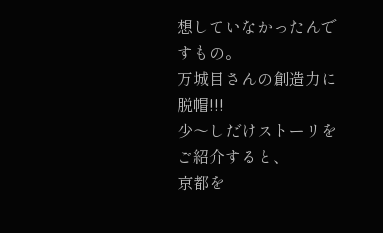想していなかったんですもの。
万城目さんの創造力に脱帽!!!
少〜しだけストーリをご紹介すると、
京都を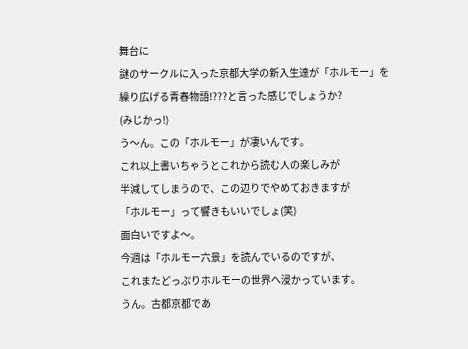舞台に
謎のサークルに入った京都大学の新入生達が「ホルモー」を
繰り広げる青春物語!???と言った感じでしょうか?
(みじかっ!)
う〜ん。この「ホルモー」が凄いんです。
これ以上書いちゃうとこれから読む人の楽しみが
半減してしまうので、この辺りでやめておきますが
「ホルモー」って響きもいいでしょ(笑)
面白いですよ〜。
今週は「ホルモー六景」を読んでいるのですが、
これまたどっぷりホルモーの世界へ浸かっています。
うん。古都京都であ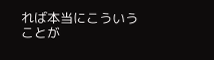れば本当にこういうことが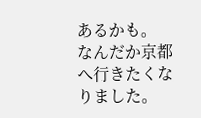あるかも。
なんだか京都へ行きたくなりました。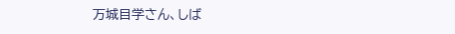万城目学さん、しば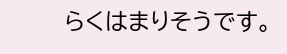らくはまりそうです。